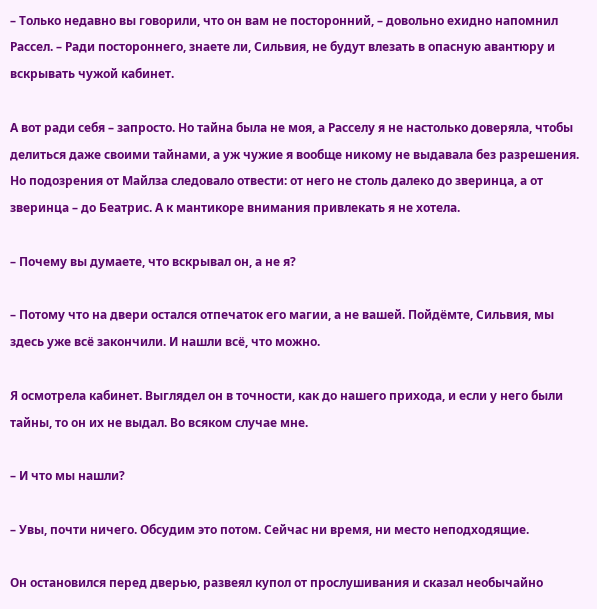– Только недавно вы говорили, что он вам не посторонний, – довольно ехидно напомнил Рассел. – Ради постороннего, знаете ли, Сильвия, не будут влезать в опасную авантюру и вскрывать чужой кабинет.

А вот ради себя – запросто. Но тайна была не моя, а Расселу я не настолько доверяла, чтобы делиться даже своими тайнами, а уж чужие я вообще никому не выдавала без разрешения. Но подозрения от Майлза следовало отвести: от него не столь далеко до зверинца, а от зверинца – до Беатрис. А к мантикоре внимания привлекать я не хотела.

– Почему вы думаете, что вскрывал он, а не я?

– Потому что на двери остался отпечаток его магии, а не вашей. Пойдёмте, Сильвия, мы здесь уже всё закончили. И нашли всё, что можно.

Я осмотрела кабинет. Выглядел он в точности, как до нашего прихода, и если у него были тайны, то он их не выдал. Во всяком случае мне.

– И что мы нашли?

– Увы, почти ничего. Обсудим это потом. Сейчас ни время, ни место неподходящие.

Он остановился перед дверью, развеял купол от прослушивания и сказал необычайно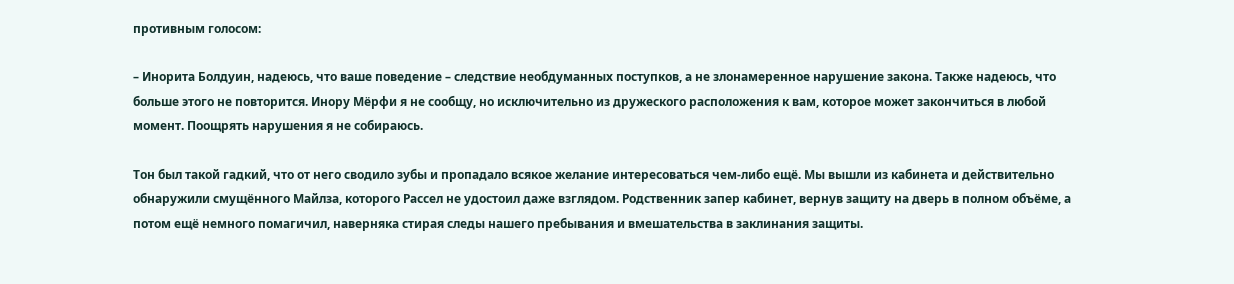противным голосом:

– Инорита Болдуин, надеюсь, что ваше поведение – следствие необдуманных поступков, а не злонамеренное нарушение закона. Также надеюсь, что больше этого не повторится. Инору Мёрфи я не сообщу, но исключительно из дружеского расположения к вам, которое может закончиться в любой момент. Поощрять нарушения я не собираюсь.

Тон был такой гадкий, что от него сводило зубы и пропадало всякое желание интересоваться чем-либо ещё. Мы вышли из кабинета и действительно обнаружили смущённого Майлза, которого Рассел не удостоил даже взглядом. Родственник запер кабинет, вернув защиту на дверь в полном объёме, а потом ещё немного помагичил, наверняка стирая следы нашего пребывания и вмешательства в заклинания защиты.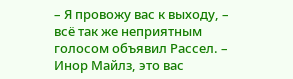– Я провожу вас к выходу, – всё так же неприятным голосом объявил Рассел. – Инор Майлз, это вас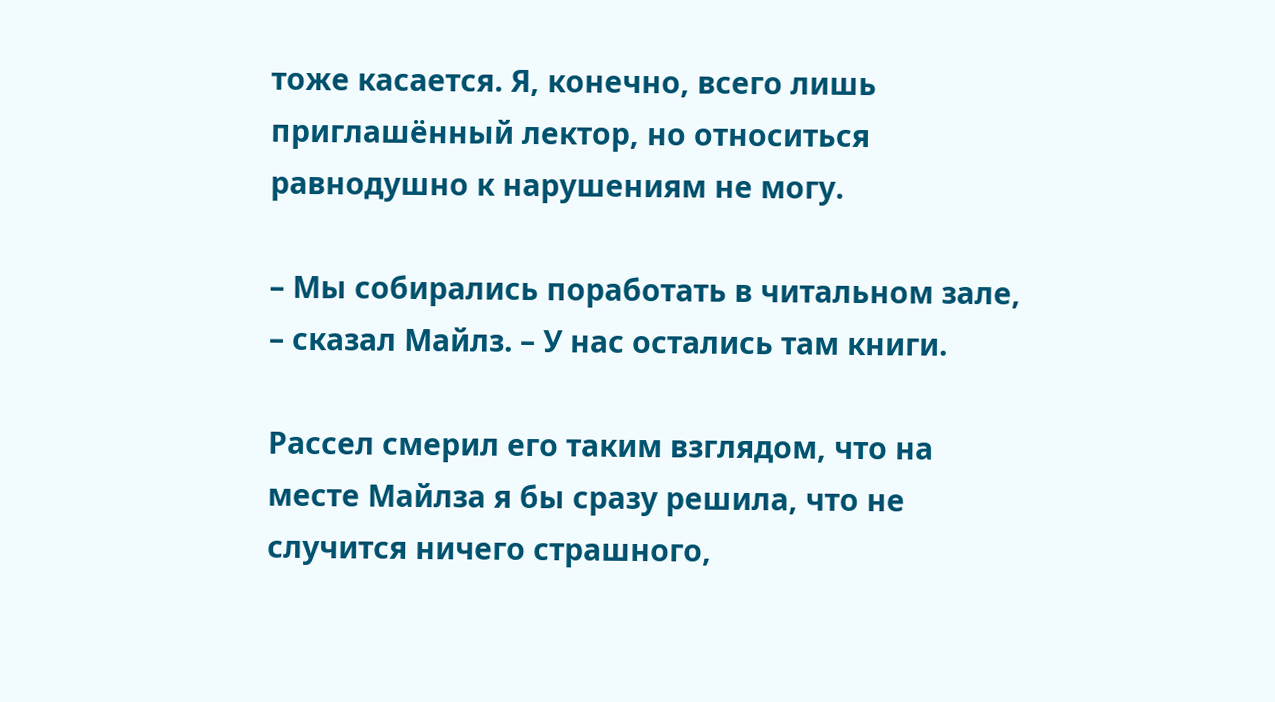тоже касается. Я, конечно, всего лишь приглашённый лектор, но относиться равнодушно к нарушениям не могу.

– Мы собирались поработать в читальном зале, – сказал Майлз. – У нас остались там книги.

Рассел смерил его таким взглядом, что на месте Майлза я бы сразу решила, что не случится ничего страшного,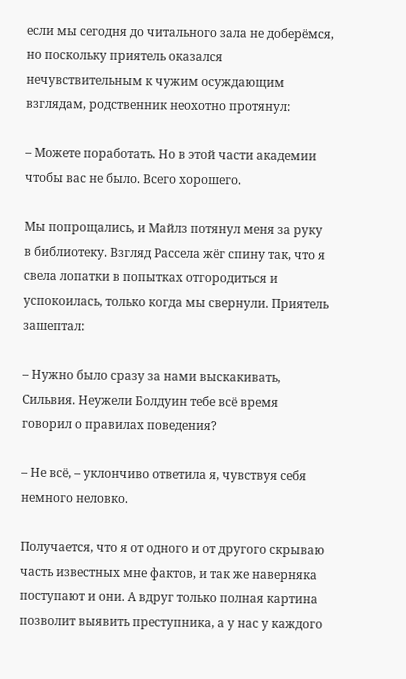если мы сегодня до читального зала не доберёмся, но поскольку приятель оказался нечувствительным к чужим осуждающим взглядам, родственник неохотно протянул:

– Можете поработать. Но в этой части академии чтобы вас не было. Всего хорошего.

Мы попрощались, и Майлз потянул меня за руку в библиотеку. Взгляд Рассела жёг спину так, что я свела лопатки в попытках отгородиться и успокоилась, только когда мы свернули. Приятель зашептал:

– Нужно было сразу за нами выскакивать, Сильвия. Неужели Болдуин тебе всё время говорил о правилах поведения?

– Не всё, – уклончиво ответила я, чувствуя себя немного неловко.

Получается, что я от одного и от другого скрываю часть известных мне фактов, и так же наверняка поступают и они. А вдруг только полная картина позволит выявить преступника, а у нас у каждого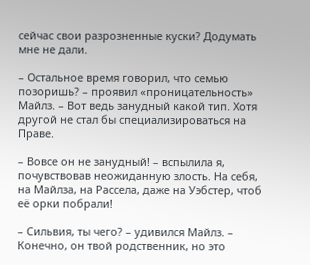сейчас свои разрозненные куски? Додумать мне не дали.

– Остальное время говорил, что семью позоришь? – проявил «проницательность» Майлз. – Вот ведь занудный какой тип. Хотя другой не стал бы специализироваться на Праве.

– Вовсе он не занудный! – вспылила я, почувствовав неожиданную злость. На себя, на Майлза, на Рассела, даже на Уэбстер, чтоб её орки побрали!

– Сильвия, ты чего? – удивился Майлз. – Конечно, он твой родственник, но это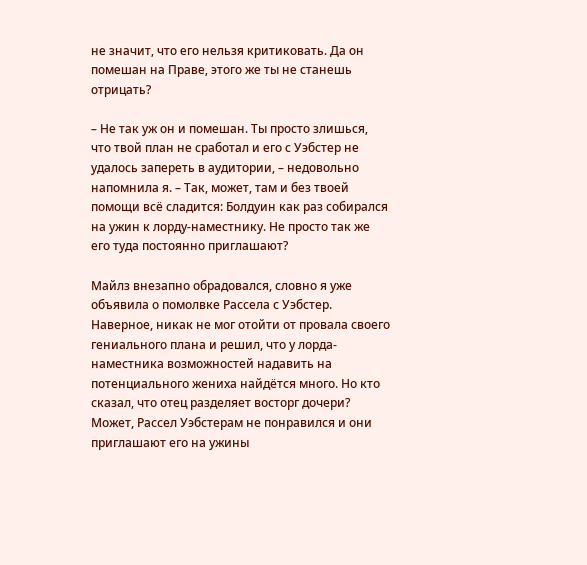не значит, что его нельзя критиковать. Да он помешан на Праве, этого же ты не станешь отрицать?

– Не так уж он и помешан. Ты просто злишься, что твой план не сработал и его с Уэбстер не удалось запереть в аудитории, – недовольно напомнила я. – Так, может, там и без твоей помощи всё сладится: Болдуин как раз собирался на ужин к лорду-наместнику. Не просто так же его туда постоянно приглашают?

Майлз внезапно обрадовался, словно я уже объявила о помолвке Рассела с Уэбстер. Наверное, никак не мог отойти от провала своего гениального плана и решил, что у лорда-наместника возможностей надавить на потенциального жениха найдётся много. Но кто сказал, что отец разделяет восторг дочери? Может, Рассел Уэбстерам не понравился и они приглашают его на ужины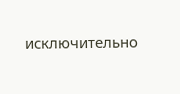исключительно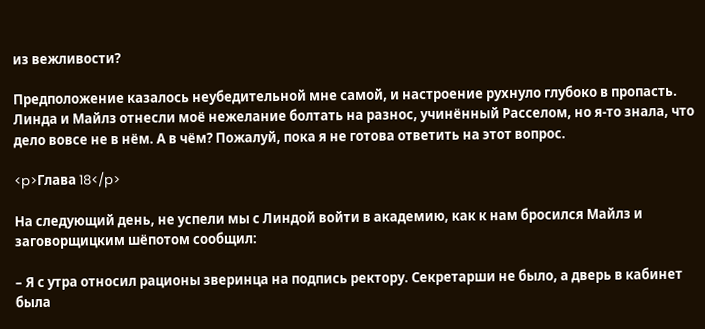из вежливости?

Предположение казалось неубедительной мне самой, и настроение рухнуло глубоко в пропасть. Линда и Майлз отнесли моё нежелание болтать на разнос, учинённый Расселом, но я-то знала, что дело вовсе не в нём. А в чём? Пожалуй, пока я не готова ответить на этот вопрос.

<p>Глава 18</p>

На следующий день, не успели мы с Линдой войти в академию, как к нам бросился Майлз и заговорщицким шёпотом сообщил:

– Я с утра относил рационы зверинца на подпись ректору. Секретарши не было, а дверь в кабинет была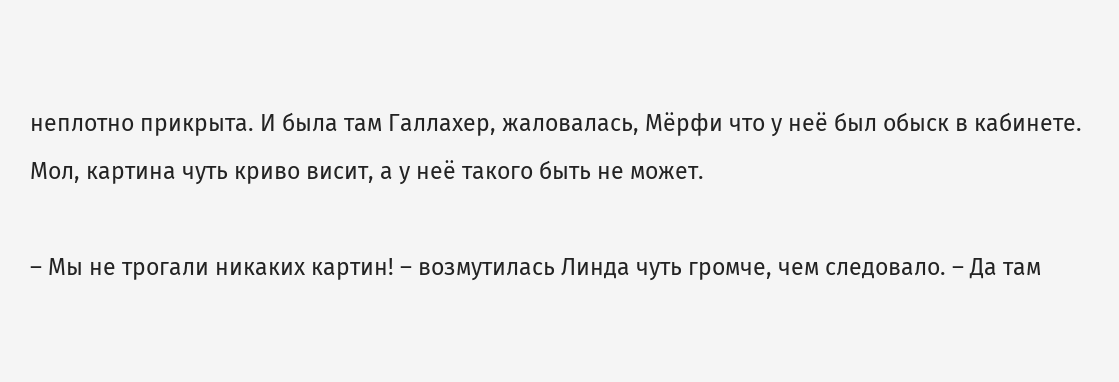неплотно прикрыта. И была там Галлахер, жаловалась, Мёрфи что у неё был обыск в кабинете. Мол, картина чуть криво висит, а у неё такого быть не может.

– Мы не трогали никаких картин! – возмутилась Линда чуть громче, чем следовало. – Да там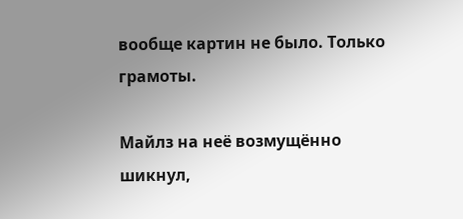вообще картин не было. Только грамоты.

Майлз на неё возмущённо шикнул,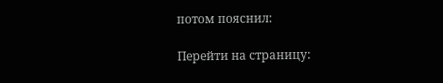потом пояснил:

Перейти на страницу: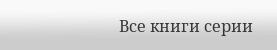Все книги серии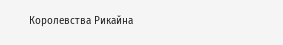Королевства Рикайна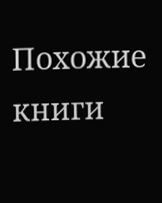Похожие книги